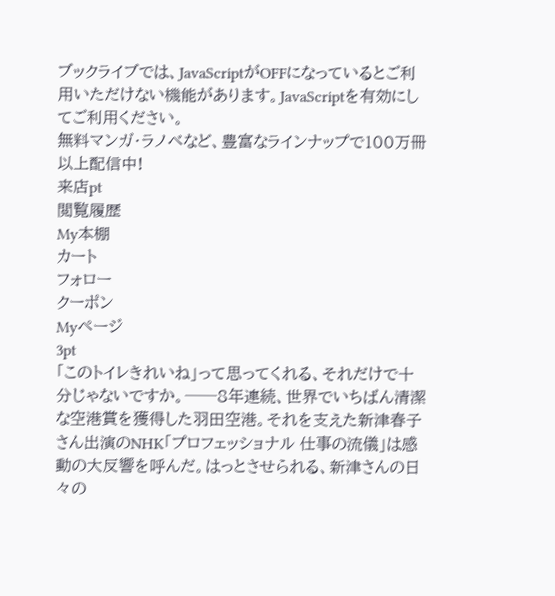ブックライブでは、JavaScriptがOFFになっているとご利用いただけない機能があります。JavaScriptを有効にしてご利用ください。
無料マンガ・ラノベなど、豊富なラインナップで100万冊以上配信中!
来店pt
閲覧履歴
My本棚
カート
フォロー
クーポン
Myページ
3pt
「このトイレきれいね」って思ってくれる、それだけで十分じゃないですか。──8年連続、世界でいちばん清潔な空港賞を獲得した羽田空港。それを支えた新津春子さん出演のNHK「プロフェッショナル 仕事の流儀」は感動の大反響を呼んだ。はっとさせられる、新津さんの日々の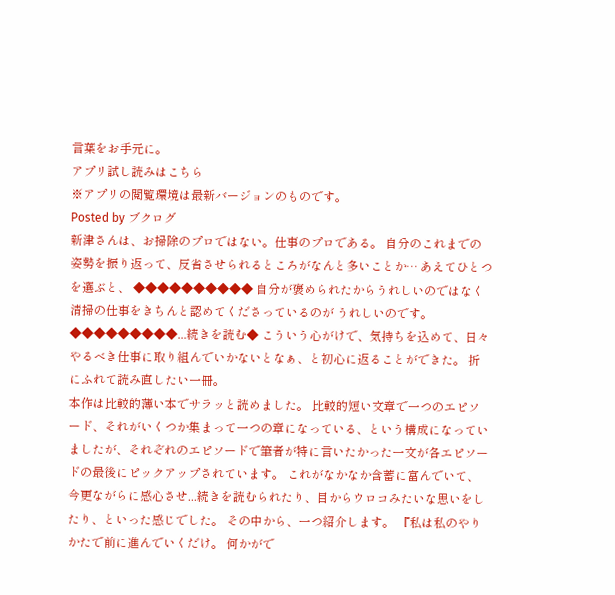言葉をお手元に。
アプリ試し読みはこちら
※アプリの閲覧環境は最新バージョンのものです。
Posted by ブクログ
新津さんは、お掃除のプロではない。仕事のプロである。 自分のこれまでの姿勢を振り返って、反省させられるところがなんと多いことか… あえてひとつを選ぶと、 ◆◆◆◆◆◆◆◆◆◆ 自分が褒められたからうれしいのではなく 清掃の仕事をきちんと認めてくださっているのが うれしいのです。 ◆◆◆◆◆◆◆◆◆...続きを読む◆ こういう心がけで、気持ちを込めて、日々やるべき仕事に取り組んでいかないとなぁ、と初心に返ることができた。 折にふれて読み直したい一冊。
本作は比較的薄い本でサラッと読めました。 比較的短い文章で一つのエピソード、それがいくつか集まって一つの章になっている、という構成になっていましたが、それぞれのエピソードで筆者が特に言いたかった一文が各エピソードの最後にピックアップされています。 これがなかなか含蓄に富んでいて、今更ながらに感心させ...続きを読むられたり、目からウロコみたいな思いをしたり、といった感じでした。 その中から、一つ紹介します。 『私は私のやりかたで前に進んでいくだけ。 何かがで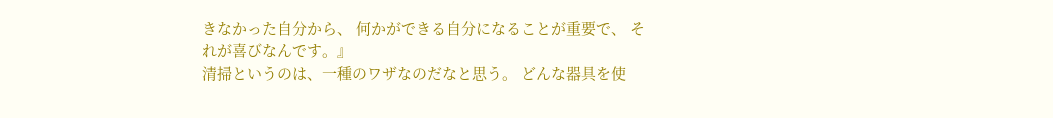きなかった自分から、 何かができる自分になることが重要で、 それが喜びなんです。』
清掃というのは、一種のワザなのだなと思う。 どんな器具を使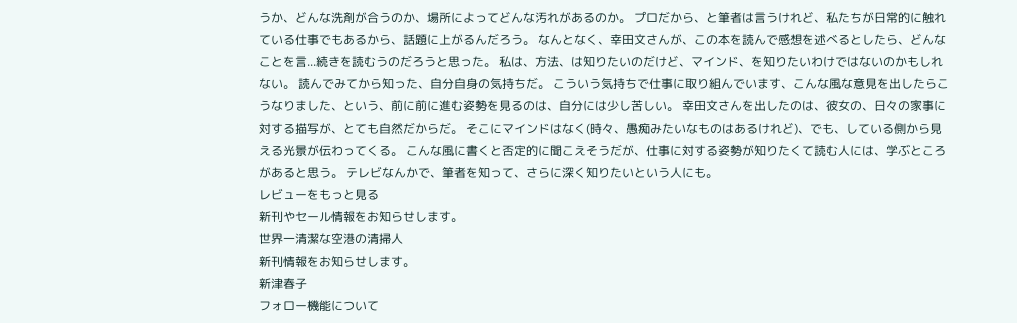うか、どんな洗剤が合うのか、場所によってどんな汚れがあるのか。 プロだから、と筆者は言うけれど、私たちが日常的に触れている仕事でもあるから、話題に上がるんだろう。 なんとなく、幸田文さんが、この本を読んで感想を述べるとしたら、どんなことを言...続きを読むうのだろうと思った。 私は、方法、は知りたいのだけど、マインド、を知りたいわけではないのかもしれない。 読んでみてから知った、自分自身の気持ちだ。 こういう気持ちで仕事に取り組んでいます、こんな風な意見を出したらこうなりました、という、前に前に進む姿勢を見るのは、自分には少し苦しい。 幸田文さんを出したのは、彼女の、日々の家事に対する描写が、とても自然だからだ。 そこにマインドはなく(時々、愚痴みたいなものはあるけれど)、でも、している側から見える光景が伝わってくる。 こんな風に書くと否定的に聞こえそうだが、仕事に対する姿勢が知りたくて読む人には、学ぶところがあると思う。 テレビなんかで、筆者を知って、さらに深く知りたいという人にも。
レビューをもっと見る
新刊やセール情報をお知らせします。
世界一清潔な空港の清掃人
新刊情報をお知らせします。
新津春子
フォロー機能について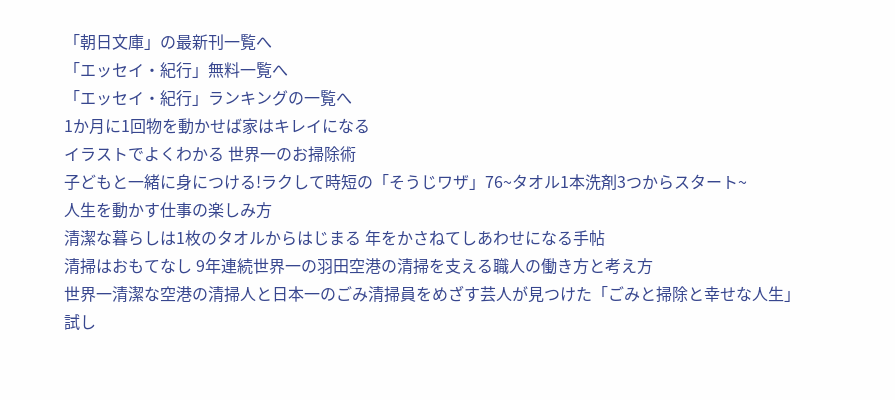「朝日文庫」の最新刊一覧へ
「エッセイ・紀行」無料一覧へ
「エッセイ・紀行」ランキングの一覧へ
1か月に1回物を動かせば家はキレイになる
イラストでよくわかる 世界一のお掃除術
子どもと一緒に身につける!ラクして時短の「そうじワザ」76~タオル1本洗剤3つからスタート~
人生を動かす仕事の楽しみ方
清潔な暮らしは1枚のタオルからはじまる 年をかさねてしあわせになる手帖
清掃はおもてなし 9年連続世界一の羽田空港の清掃を支える職人の働き方と考え方
世界一清潔な空港の清掃人と日本一のごみ清掃員をめざす芸人が見つけた「ごみと掃除と幸せな人生」
試し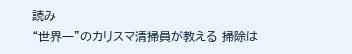読み
“世界一”のカリスマ清掃員が教える 掃除は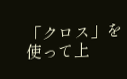「クロス」を使って上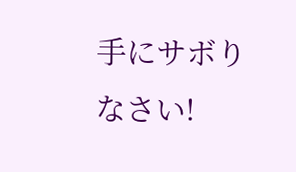手にサボりなさい!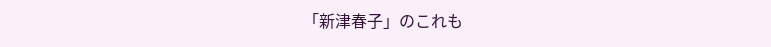「新津春子」のこれも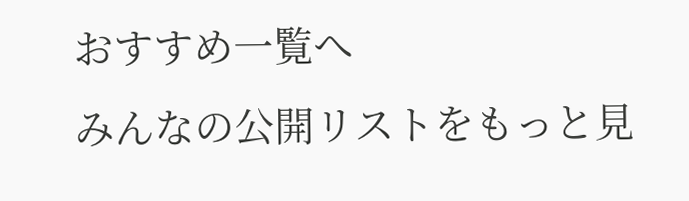おすすめ一覧へ
みんなの公開リストをもっと見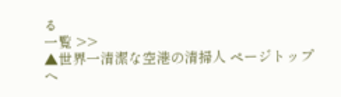る
一覧 >>
▲世界一清潔な空港の清掃人 ページトップヘ